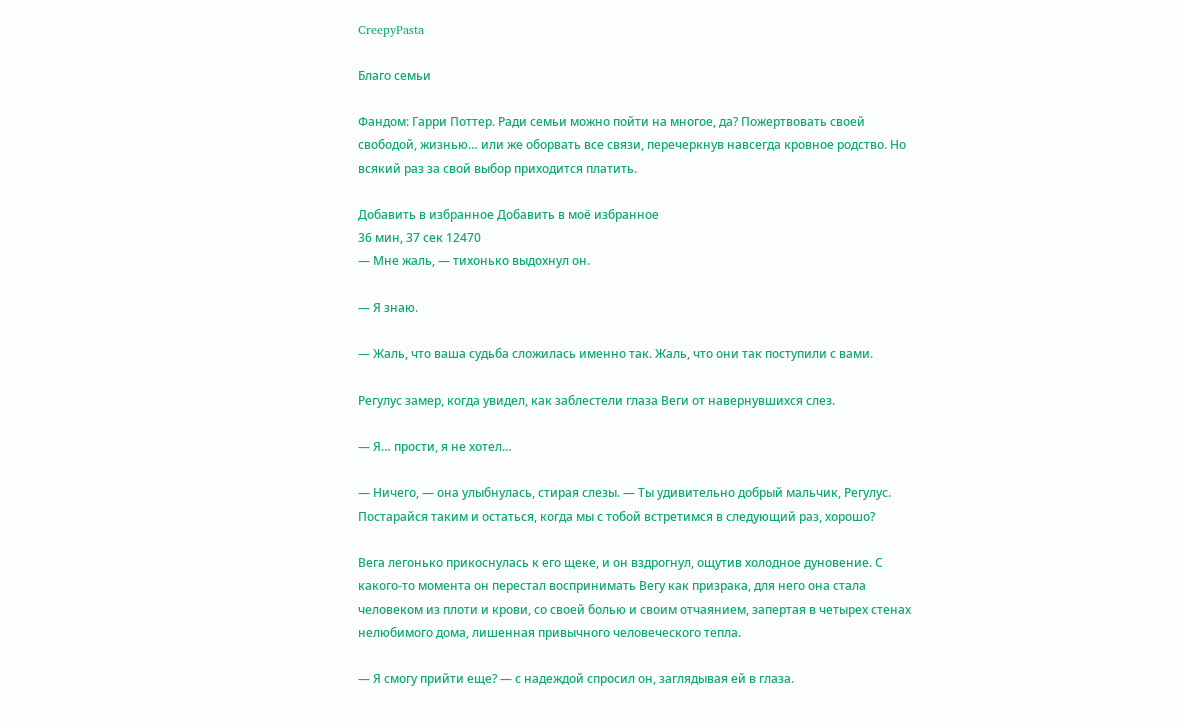CreepyPasta

Благо семьи

Фандом: Гарри Поттер. Ради семьи можно пойти на многое, да? Пожертвовать своей свободой, жизнью… или же оборвать все связи, перечеркнув навсегда кровное родство. Но всякий раз за свой выбор приходится платить.

Добавить в избранное Добавить в моё избранное
36 мин, 37 сек 12470
— Мне жаль, — тихонько выдохнул он.

— Я знаю.

— Жаль, что ваша судьба сложилась именно так. Жаль, что они так поступили с вами.

Регулус замер, когда увидел, как заблестели глаза Веги от навернувшихся слез.

— Я… прости, я не хотел…

— Ничего, — она улыбнулась, стирая слезы. — Ты удивительно добрый мальчик, Регулус. Постарайся таким и остаться, когда мы с тобой встретимся в следующий раз, хорошо?

Вега легонько прикоснулась к его щеке, и он вздрогнул, ощутив холодное дуновение. С какого-то момента он перестал воспринимать Вегу как призрака, для него она стала человеком из плоти и крови, со своей болью и своим отчаянием, запертая в четырех стенах нелюбимого дома, лишенная привычного человеческого тепла.

— Я смогу прийти еще? — с надеждой спросил он, заглядывая ей в глаза.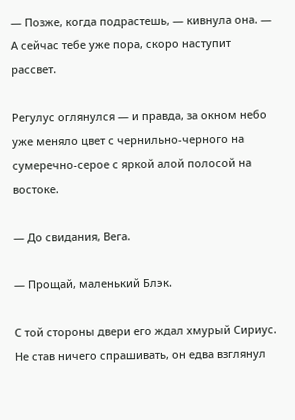— Позже, когда подрастешь, — кивнула она. — А сейчас тебе уже пора, скоро наступит рассвет.

Регулус оглянулся — и правда, за окном небо уже меняло цвет с чернильно-черного на сумеречно-серое с яркой алой полосой на востоке.

— До свидания, Вега.

— Прощай, маленький Блэк.

С той стороны двери его ждал хмурый Сириус. Не став ничего спрашивать, он едва взглянул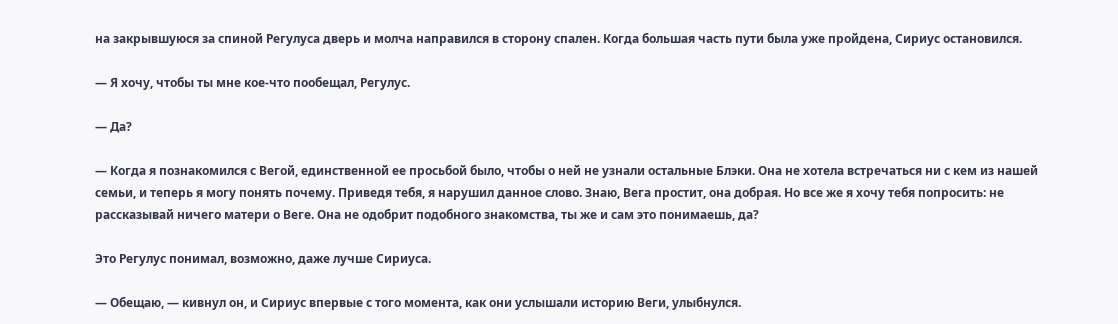на закрывшуюся за спиной Регулуса дверь и молча направился в сторону спален. Когда большая часть пути была уже пройдена, Сириус остановился.

— Я хочу, чтобы ты мне кое-что пообещал, Регулус.

— Да?

— Когда я познакомился с Вегой, единственной ее просьбой было, чтобы о ней не узнали остальные Блэки. Она не хотела встречаться ни с кем из нашей семьи, и теперь я могу понять почему. Приведя тебя, я нарушил данное слово. Знаю, Вега простит, она добрая. Но все же я хочу тебя попросить: не рассказывай ничего матери о Веге. Она не одобрит подобного знакомства, ты же и сам это понимаешь, да?

Это Регулус понимал, возможно, даже лучше Сириуса.

— Обещаю, — кивнул он, и Сириус впервые с того момента, как они услышали историю Веги, улыбнулся.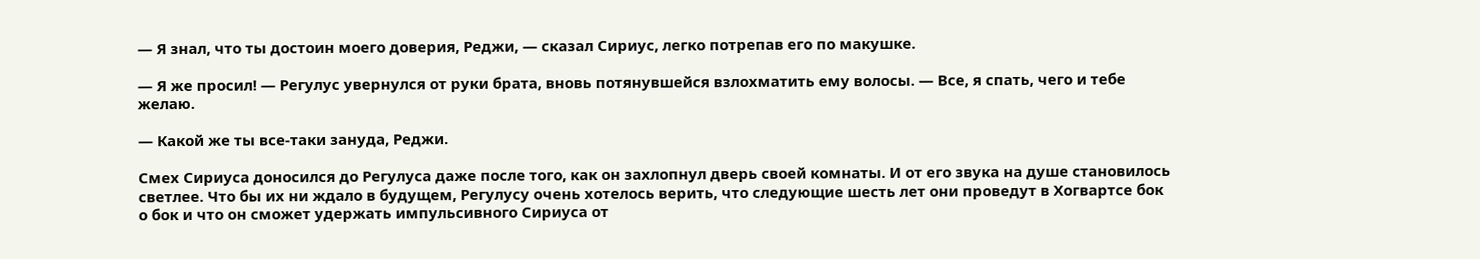— Я знал, что ты достоин моего доверия, Реджи, — сказал Сириус, легко потрепав его по макушке.

— Я же просил! — Регулус увернулся от руки брата, вновь потянувшейся взлохматить ему волосы. — Все, я спать, чего и тебе желаю.

— Какой же ты все-таки зануда, Реджи.

Смех Сириуса доносился до Регулуса даже после того, как он захлопнул дверь своей комнаты. И от его звука на душе становилось светлее. Что бы их ни ждало в будущем, Регулусу очень хотелось верить, что следующие шесть лет они проведут в Хогвартсе бок о бок и что он сможет удержать импульсивного Сириуса от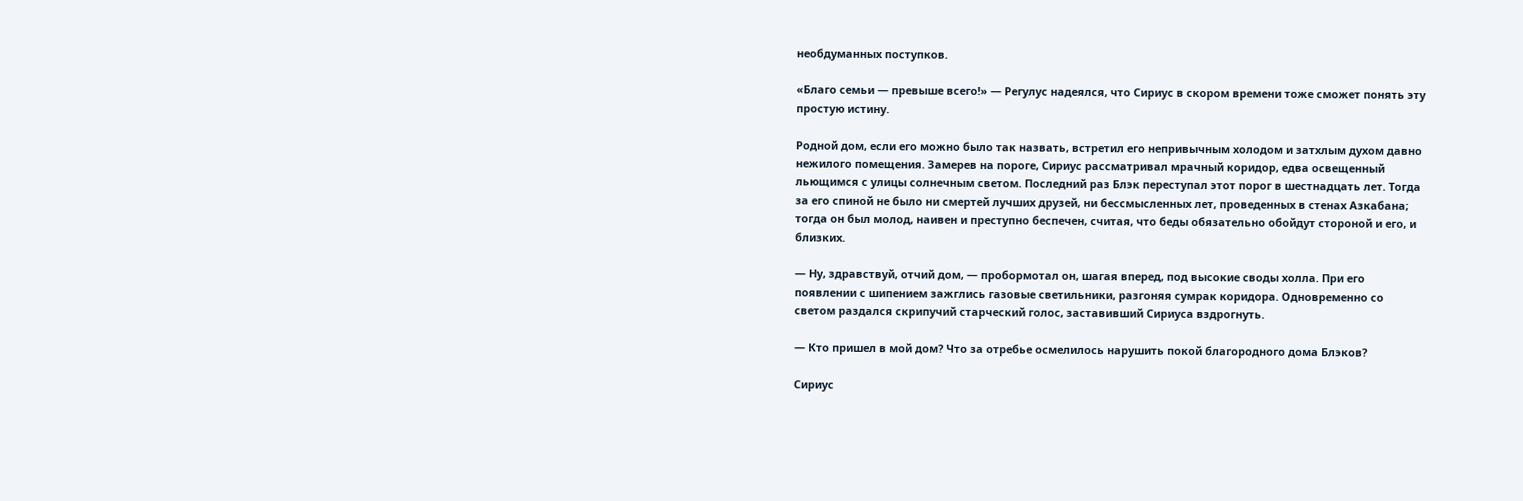необдуманных поступков.

«Благо семьи — превыше всего!» — Регулус надеялся, что Сириус в скором времени тоже сможет понять эту простую истину.

Родной дом, если его можно было так назвать, встретил его непривычным холодом и затхлым духом давно нежилого помещения. Замерев на пороге, Сириус рассматривал мрачный коридор, едва освещенный льющимся с улицы солнечным светом. Последний раз Блэк переступал этот порог в шестнадцать лет. Тогда за его спиной не было ни смертей лучших друзей, ни бессмысленных лет, проведенных в стенах Азкабана; тогда он был молод, наивен и преступно беспечен, считая, что беды обязательно обойдут стороной и его, и близких.

— Ну, здравствуй, отчий дом, — пробормотал он, шагая вперед, под высокие своды холла. При его появлении с шипением зажглись газовые светильники, разгоняя сумрак коридора. Одновременно со светом раздался скрипучий старческий голос, заставивший Сириуса вздрогнуть.

— Кто пришел в мой дом? Что за отребье осмелилось нарушить покой благородного дома Блэков?

Сириус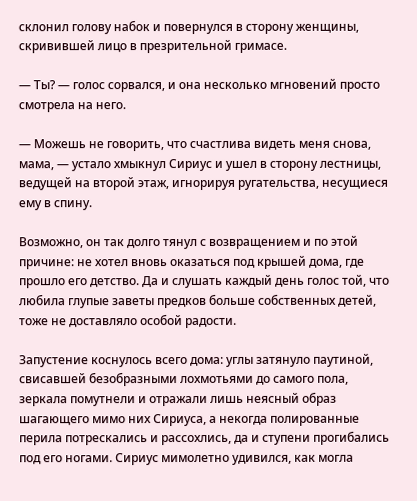склонил голову набок и повернулся в сторону женщины, скривившей лицо в презрительной гримасе.

— Ты? — голос сорвался, и она несколько мгновений просто смотрела на него.

— Можешь не говорить, что счастлива видеть меня снова, мама, — устало хмыкнул Сириус и ушел в сторону лестницы, ведущей на второй этаж, игнорируя ругательства, несущиеся ему в спину.

Возможно, он так долго тянул с возвращением и по этой причине: не хотел вновь оказаться под крышей дома, где прошло его детство. Да и слушать каждый день голос той, что любила глупые заветы предков больше собственных детей, тоже не доставляло особой радости.

Запустение коснулось всего дома: углы затянуло паутиной, свисавшей безобразными лохмотьями до самого пола, зеркала помутнели и отражали лишь неясный образ шагающего мимо них Сириуса, а некогда полированные перила потрескались и рассохлись, да и ступени прогибались под его ногами. Сириус мимолетно удивился, как могла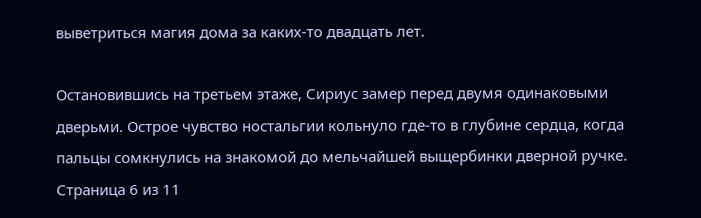выветриться магия дома за каких-то двадцать лет.

Остановившись на третьем этаже, Сириус замер перед двумя одинаковыми дверьми. Острое чувство ностальгии кольнуло где-то в глубине сердца, когда пальцы сомкнулись на знакомой до мельчайшей выщербинки дверной ручке.
Страница 6 из 11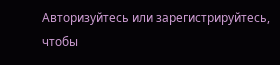Авторизуйтесь или зарегистрируйтесь, чтобы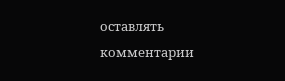оставлять комментарии